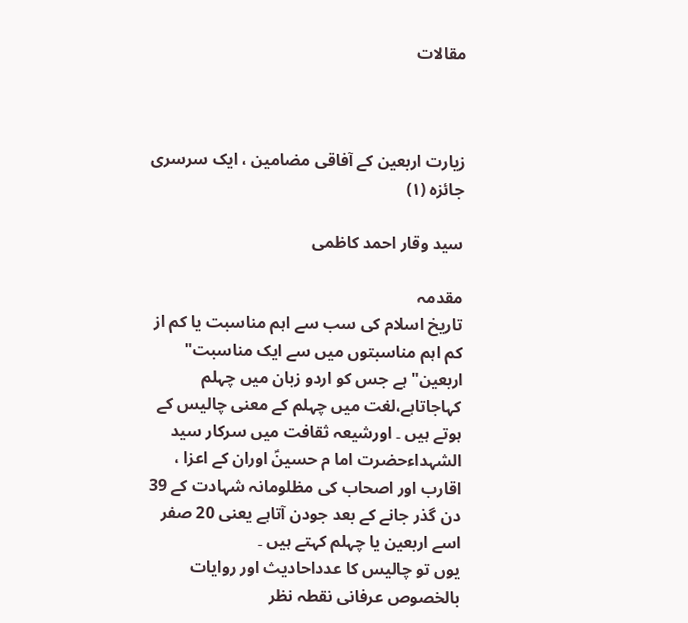مقالات



زیارت اربعین کے آفاقی مضامین ، ایک سرسری جائزہ (۱)

سید وقار احمد کاظمی

مقدمہ
تاریخ اسلام کی سب سے اہم مناسبت یا کم از کم اہم مناسبتوں میں سے ایک مناسبت" اربعین" ہے جس کو اردو زبان میں چہلم کہاجاتاہے،لغت میں چہلم کے معنی چالیس کے ہوتے ہیں ۔ اورشیعہ ثقافت میں سرکار سید الشہداءحضرت اما م حسینؑ اوران کے اعزا ، اقارب اور اصحاب کی مظلومانہ شہادت کے 39 دن گذر جانے کے بعد جودن آتاہے یعنی 20 صفر اسے اربعین یا چہلم کہتے ہیں ۔
یوں تو چالیس کا عدداحادیث اور روایات بالخصوص عرفانی نقطہ نظر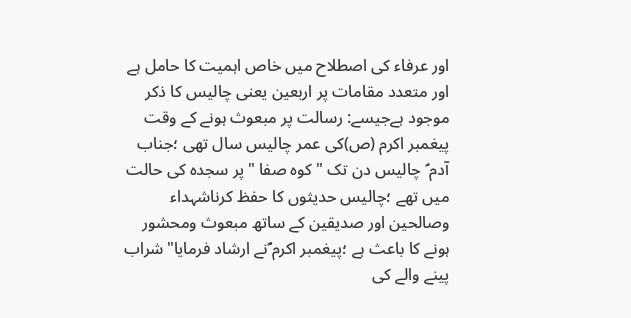اور عرفاء کی اصطلاح میں خاص اہمیت کا حامل ہے اور متعدد مقامات پر اربعین یعنی چالیس کا ذکر موجود ہےجیسے: رسالت پر مبعوث ہونے کے وقت پیغمبر اکرم (ص)کی عمر چالیس سال تھی ؛جناب آدم ؑ چالیس دن تک "کوہ صفا "پر سجدہ کی حالت میں تھے ؛چالیس حدیثوں کا حفظ کرناشہداء وصالحین اور صدیقین کے ساتھ مبعوث ومحشور ہونے کا باعث ہے ؛پیغمبر اکرم ؐنے ارشاد فرمایا"شراب پینے والے کی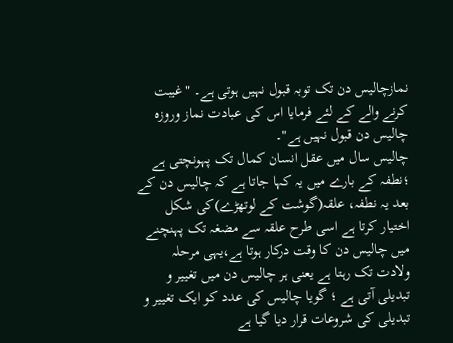نمازچالیس دن تک توبہ قبول نہیں ہوتی ہے۔ "غیبت کرنے والے کے لئے فرمایا اس کی عبادت نماز وروزہ چالیس دن قبول نہیں ہے"۔
چالیس سال میں عقل انسان کمال تک پہونچتی ہے ؛نطفہ کے بارے میں یہ کہا جاتا ہے کہ چالیس دن کے بعد یہ نطفہ، علقہ(گوشت کے لوتھڑے)کی شکل اختیار کرتا ہے اسی طرح علقہ سے مضغہ تک پہنچنے میں چالیس دن کا وقت درکار ہوتا ہے،یہی مرحلہ ولادت تک رہتا ہے یعنی ہر چالیس دن میں تغییر و تبدیلی آتی ہے ؛ گویا چالیس کی عدد کو ایک تغییر و تبدیلی کی شروعات قرار دیا گیا ہے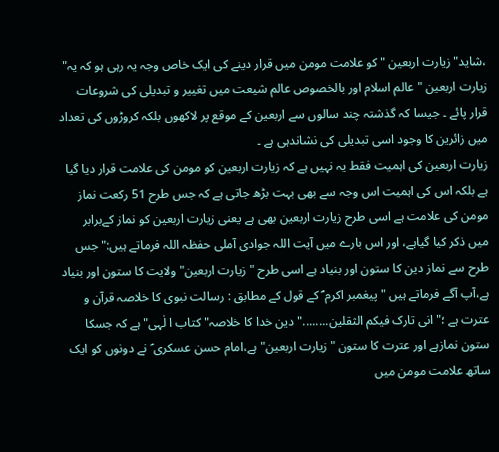،شاید"زیارت اربعین " کو علامت مومن میں قرار دینے کی ایک خاص وجہ یہ رہی ہو کہ یہ" زیارت اربعین " عالم اسلام اور بالخصوص عالم شیعت میں تغییر و تبدیلی کی شروعات قرار پائے ۔ جیسا کہ گذشتہ چند سالوں سے اربعین کے موقع پر لاکھوں بلکہ کروڑوں کی تعداد میں زائرین کا وجود اسی تبدیلی کی نشاندہی ہے ۔
زیارت اربعین کی اہمیت فقط یہ نہیں ہے کہ زیارت اربعین کو مومن کی علامت قرار دیا گیا ہے بلکہ اس کی اہمیت اس وجہ سے بھی بہت بڑھ جاتی ہے کہ جس طرح 51 رکعت نماز مومن کی علامت ہے اسی طرح زیارت اربعین بھی ہے یعنی زیارت اربعین کو نماز کےبرابر میں ذکر کیا گیاہے، اور اس بارے میں آیت اللہ جوادی آملی حفظہ اللہ فرماتے ہیں:"جس طرح سے نماز دین کا ستون اور بنیاد ہے اسی طرح "زیارت اربعین" ولایت کا ستون اور بنیاد ہے،آپ آگے فرماتے ہیں " پیغمبر اکرم ؐ کے قول کے مطابق : رسالت نبوی کا خلاصہ قرآن و عترت ہے ؛"انی تارک فیکم الثقلین........" دین خدا کا خلاصہ" کتاب ا لٰہی"ہے کہ جسکا ستون نمازہے اور عترت کا ستون "زیارت اربعین" ہے،امام حسن عسکری ؑ نے دونوں کو ایک ساتھ علامت مومن میں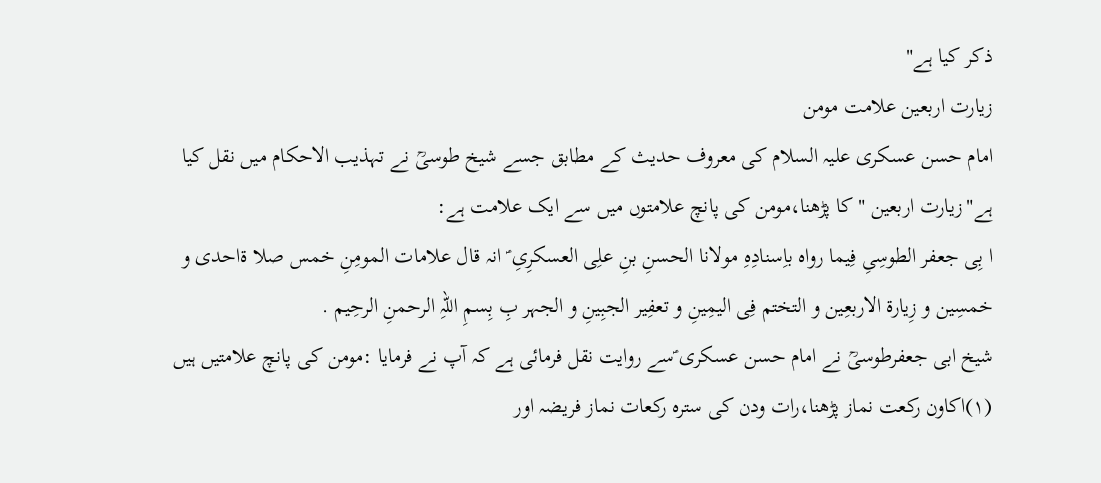ذکر کیا ہے"
زیارت اربعین علامت مومن
امام حسن عسکری علیہ السلام کی معروف حدیث کے مطابق جسے شیخ طوسیؒ نے تہذیب الاحکام میں نقل کیا ہے"زیارت اربعین " کا پڑھنا،مومن کی پانچ علامتوں میں سے ایک علامت ہے:
ا بِی جعفر الطوسِیِ فِیما رواہ باِسنادِہِ مولانا الحسنِ بنِ علِی العسکرِیِ ؑ انہ قال علامات المومِنِ خمس صلا ةاحدی و خمسِین و زِیارة الاربعِین و التختم فِی الیمِینِ و تعفِیر الجبِینِ و الجہر بِ بِسمِ اللہِ الرحمنِ الرحِیم .
شیخ ابی جعفرطوسیؒ نے امام حسن عسکری ؑسے روایت نقل فرمائی ہے کہ آپ نے فرمایا :مومن کی پانچ علامتیں ہیں
(١)اکاون رکعت نماز پڑھنا،رات ودن کی سترہ رکعات نماز فریضہ اور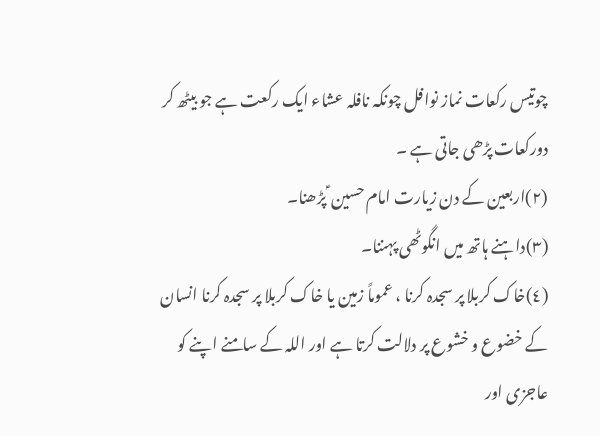چوتیس رکعات نماز نوافل چونکہ نافلہ عشاء ایک رکعت ہے جو بیٹھ کر دورکعات پڑھی جاتی ہے ۔
(٢)اربعین کے دن زیارت امام حسین ؑ پڑھنا۔
(٣)داہنے ہاتھ میں انگوٹھی پہننا۔
(٤)خاک کربلا پر سجدہ کرنا ، عموماً زمین یا خاک کربلا پر سجدہ کرنا انسان کے خضوع و خشوع پر دلالت کرتا ہے اور اللہ کے سامنے اپنے کو عاجزی اور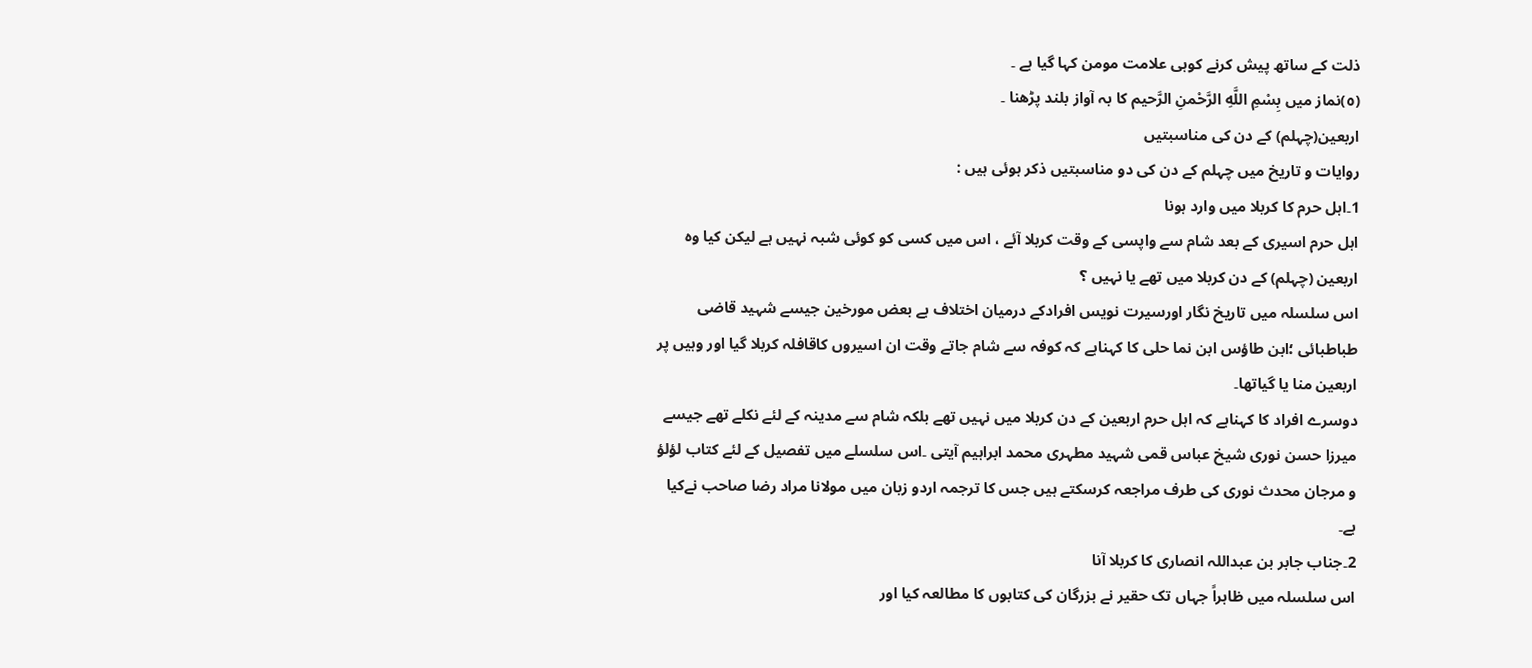ذلت کے ساتھ پیش کرنے کوہی علامت مومن کہا گیا ہے ۔
(٥)نماز میں بِسْمِ اللَّهِ الرَّحْمنِ الرَّحيم کا بہ آواز بلند پڑھنا ۔
اربعین(چہلم) کے دن کی مناسبتیں
روایات و تاریخ میں چہلم کے دن کی دو مناسبتیں ذکر ہوئی ہیں :
1۔اہل حرم کا کربلا میں وارد ہونا
اہل حرم اسیری کے بعد شام سے واپسی کے وقت کربلا آئے ، اس میں کسی کو کوئی شبہ نہیں ہے لیکن کیا وہ اربعین (چہلم) کے دن کربلا میں تھے یا نہیں ؟
اس سلسلہ میں تاریخ نگار اورسیرت نویس افرادکے درمیان اختلاف ہے بعض مورخین جیسے شہید قاضی طباطبائی ؛ابن طاؤس ابن نما حلی کا کہناہے کہ کوفہ سے شام جاتے وقت ان اسیروں کاقافلہ کربلا گیا اور وہیں پر اربعین منا یا گیاتھا۔
دوسرے افراد کا کہناہے کہ اہل حرم اربعین کے دن کربلا میں نہیں تھے بلکہ شام سے مدینہ کے لئے نکلے تھے جیسے میرزا حسن نوری شیخ عباس قمی شہید مطہری محمد ابراہیم آیتی ۔اس سلسلے میں تفصیل کے لئے کتاب لؤلؤ و مرجان محدث نوری کی طرف مراجعہ کرسکتے ہیں جس کا ترجمہ اردو زبان میں مولانا مراد رضا صاحب نےکیا ہے۔
2۔جناب جابر بن عبداللہ انصاری کا کربلا آنا
اس سلسلہ میں ظاہراً جہاں تک حقیر نے بزرگان کی کتابوں کا مطالعہ کیا اور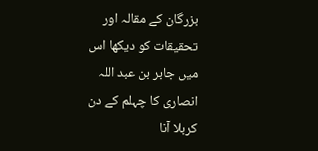بزرگان کے مقالہ اور تحقیقات کو دیکھا اس میں جابر بن عبد اللہ انصاری کا چہلم کے دن کربلا آنا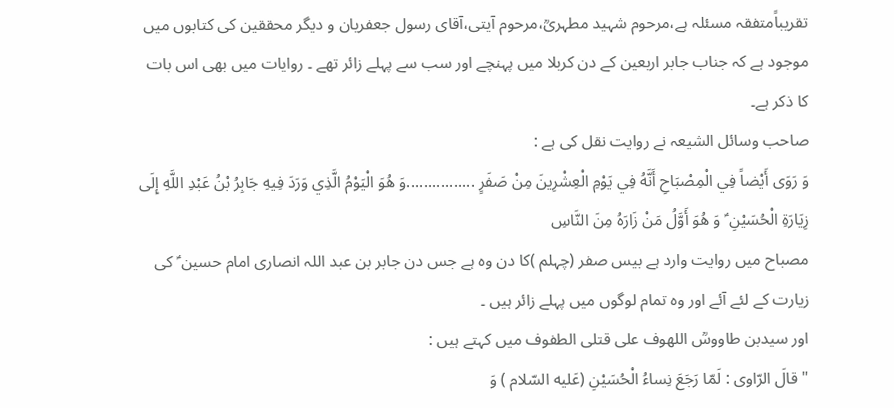تقریباًمتفقہ مسئلہ ہے،مرحوم شہید مطہریؒ،مرحوم آیتی،آقای رسول جعفریان و دیگر محققین کی کتابوں میں موجود ہے کہ جناب جابر اربعین کے دن کربلا میں پہنچے اور سب سے پہلے زائر تھے ۔ روایات میں بھی اس بات کا ذکر ہے۔
صاحب وسائل الشیعہ نے روایت نقل کی ہے :
وَ رَوَى أَيْضاً فِي الْمِصْبَاحِ أَنَّهُ فِي يَوْمِ الْعِشْرِينَ مِنْ صَفَرٍ ................وَ هُوَ الْيَوْمُ الَّذِي وَرَدَ فِيهِ جَابِرُ بْنُ عَبْدِ اللَّهِ إِلَى زِيَارَةِ الْحُسَيْنِ ؑ وَ هُوَ أَوَّلُ مَنْ زَارَهُ مِنَ النَّاسِ
مصباح میں روایت وارد ہے بیس صفر (چہلم )کا دن وہ ہے جس دن جابر بن عبد اللہ انصاری امام حسین ؑ کی زیارت کے لئے آئے اور وہ تمام لوگوں میں پہلے زائر ہیں ۔
اور سيدبن طاووسؒ اللهوف على قتلى الطفوف میں کہتے ہیں :
"قالَ الرّاوى : لَمّا رَجَعَ نِساءُ الْحُسَيْنِ (عَليه السّلام ) وَ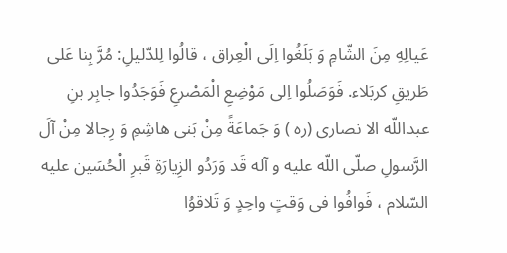عَيالِهِ مِنَ الشّامِ وَ بَلَغُوا اِلَى الْعِراق ، قالُوا لِلدّليلِ: مُرَّ بِنا عَلى طَريقِ كربَلاء. فَوَصَلُوا اِلى مَوْضِعِ الْمَصْرعِ فَوَجَدُوا جابِر بنِ عبداللّه الا نصارى (ره ) وَ جَماعَةً مِنْ بَنى هاشِمِ وَ رِجالا مِنْ آلَ الرَّسولِ صلّى اللّه عليه و آله قَد وَرَدُو الزِيارَةِ قَبرِ الْحُسَين عليه السّلام ، فَوافُوا فى وَقتٍ واحِدٍ وَ تَلاقوُا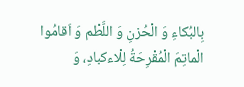بِالبُكاءِ وَ الْحُزنِ وَ اللَّطْم وَ اَقامُوا الْماتِمَ الْمُقْرِحَةُ لِلْاءكبادِ، وَ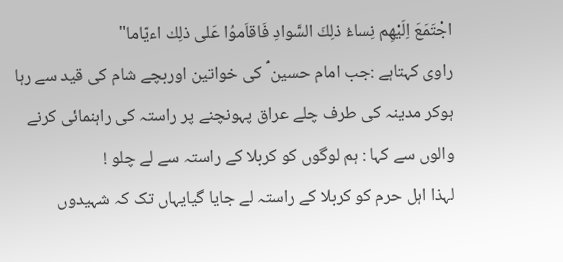اجْتَمَعَ اِلَيْهِم نِساءُ ذلِكَ السَّوادِ فَاقاَموُا عَلى ذلِك اءيّاما"
راوی کہتاہے :جب امام حسین ؑ کی خواتین اوربچے شام کی قید سے رہا ہوکر مدینہ کی طرف چلے عراق پہونچنے پر راستہ کی راہنمائی کرنے والوں سے کہا : ہم لوگوں کو کربلا کے راستہ سے لے چلو !
لہذا اہل حرم کو کربلا کے راستہ لے جایا گیایہاں تک کہ شہیدوں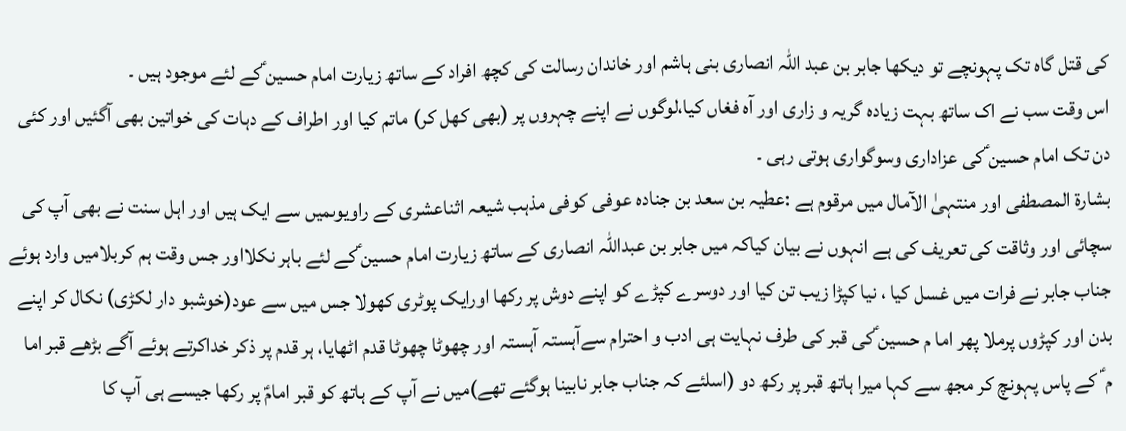کی قتل گاہ تک پہونچے تو دیکھا جابر بن عبد اللہ انصاری بنی ہاشم اور خاندان رسالت کی کچھ افراد کے ساتھ زیارت امام حسین ؑکے لئے موجود ہیں ۔
اس وقت سب نے اک ساتھ بہت زیادہ گریہ و زاری اور آہ فغاں کیا،لوگوں نے اپنے چہروں پر (بھی کھل کر) ماتم کیا اور اطراف کے دہات کی خواتین بھی آگئیں اور کئی دن تک امام حسین ؑکی عزاداری وسوگواری ہوتی رہی ۔
بشارة المصطفی اور منتہیٰ الآمال میں مرقوم ہے :عطیہ بن سعد بن جنادہ عوفی کوفی مذہب شیعہ اثناعشری کے راویوںمیں سے ایک ہیں اور اہل سنت نے بھی آپ کی سچائی اور وثاقت کی تعریف کی ہے انہوں نے بیان کیاکہ میں جابر بن عبداللہ انصاری کے ساتھ زیارت امام حسین ؑکے لئے باہر نکلااور جس وقت ہم کربلامیں وارد ہوئے جناب جابر نے فرات میں غسل کیا ، نیا کپڑا زیب تن کیا اور دوسرے کپڑے کو اپنے دوش پر رکھا اورایک پوٹری کھولا جس میں سے عود(خوشبو دار لکڑی) نکال کر اپنے بدن اور کپڑوں پرملا پھر اما م حسین ؑکی قبر کی طرف نہایت ہی ادب و احترام سےآہستہ آہستہ اور چھوٹا چھوٹا قدم اٹھایا، ہر قدم پر ذکر خداکرتے ہوئے آگے بڑھے قبر اما م ؑ کے پاس پہونچ کر مجھ سے کہا میرا ہاتھ قبر پر رکھ دو (اسلئے کہ جناب جابر نابینا ہوگئے تھے)میں نے آپ کے ہاتھ کو قبر امامؑ پر رکھا جیسے ہی آپ کا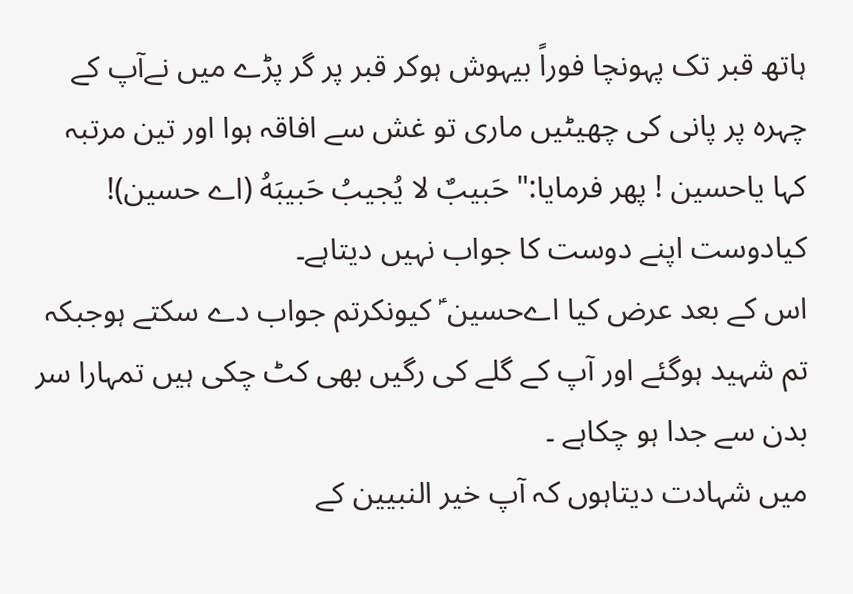ہاتھ قبر تک پہونچا فوراً بیہوش ہوکر قبر پر گر پڑے میں نےآپ کے چہرہ پر پانی کی چھیٹیں ماری تو غش سے افاقہ ہوا اور تین مرتبہ کہا یاحسین ! پھر فرمایا:" حَبيبٌ لا يُجيبُ حَبيبَهُ (اے حسین)! کیادوست اپنے دوست کا جواب نہیں دیتاہے۔
اس کے بعد عرض کیا اےحسین ؑ کیونکرتم جواب دے سکتے ہوجبکہ تم شہید ہوگئے اور آپ کے گلے کی رگیں بھی کٹ چکی ہیں تمہارا سر بدن سے جدا ہو چکاہے ۔
میں شہادت دیتاہوں کہ آپ خیر النبیین کے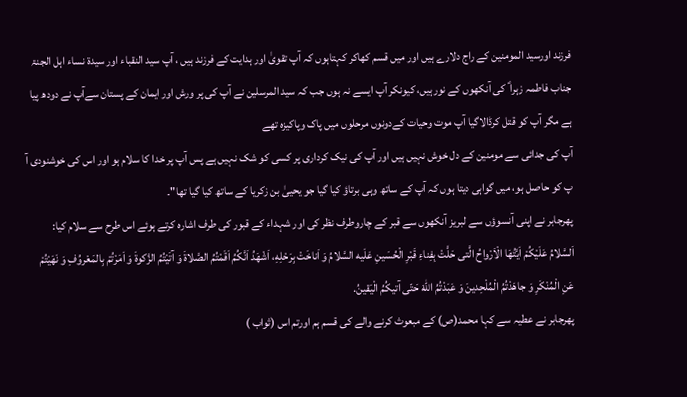فرزند اورسید المومنین کے راج دلارے ہیں اور میں قسم کھاکر کہتاہوں کہ آپ تقویٰ اور ہدایت کے فرزند ہیں ، آپ سید النقباء اور سیدة نساء اہل الجنۃ جناب فاطمہ زہرا ؑ کی آنکھوں کے نورہیں، کیونکر آپ ایسے نہ ہوں جب کہ سید المرسلین نے آپ کی پر ورش اور ایمان کے پستان سےآپ نے دودھ پیا ہے مگر آپ کو قتل کرڈالاگیا آپ موت وحیات کےدونوں مرحلوں میں پاک وپاکیزہ تھے
آپ کی جدائی سے مومنین کے دل خوش نہیں ہیں اور آپ کی نیک کرداری پر کسی کو شک نہیں ہے پس آپ پر خدا کا سلام ہو اور اس کی خوشنودی آ پ کو حاصل ہو، میں گواہی دیتا ہوں کہ آپ کے ساتھ وہی برتاؤ کیا گیا جو یحییٰ بن زکریا کے ساتھ کیا گیا تھا"۔
پھرجابر نے اپنی آنسوؤں سے لبریز آنکھوں سے قبر کے چاروطرف نظر کی اور شہداء کے قبور کی طرف اشارہ کرتے ہوئے اس طرح سے سلام کیا:
اَلسَّلامُ عَلَيْكُمْ اَيَّتُهَا الْاَرْواحُ الَّتى حَلَّتْ بِفِناءِ قَبْرِ الْحُسَينِ عَلَيه السَّلامُ وَ اَناخَتْ بِرَحْلِهِ، اَشْهَدُ اَنَّكُمُ اَقَمْتُمُ الصَّلاةَ وَ آتَيْتُمُ الزَّكوةَ وَ اَمَرْتُمْ بِالمَعْروُفِ وَ نَهَيْتُمْ عَنِ الْمُنْكَرِ وَ جاهَدْتُمُ الْمُلْحِدينَ وَ عَبَدْتُمُ اللّهَ حَتّى آتيكُمُ الْيَقينُ.
پھرجابر نے عطیہ سے کہا محمد(ص) کے مبعوث کرنے والے کی قسم ہم اورتم اس (ثواب )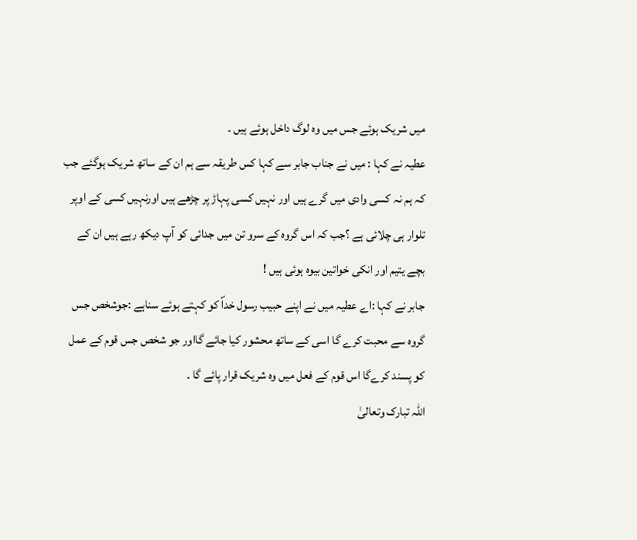میں شریک ہوئے جس میں وہ لوگ داخل ہوئے ہیں ۔
عطیہ نے کہا : میں نے جناب جابر سے کہا کس طریقہ سے ہم ان کے ساتھ شریک ہوگئے جب کہ ہم نہ کسی وادی میں گرے ہیں اور نہیں کسی پہاڑ پر چڑھے ہیں اورنہیں کسی کے اوپر تلوار ہی چلائی ہے ؟جب کہ اس گروہ کے سرو تن میں جدائی کو آپ دیکھ رہے ہیں ان کے بچے یتیم اور انکی خواتین بیوہ ہوئی ہیں !
جابر نے کہا :اے عطیہ میں نے اپنے حبیب رسول خداؐ کو کہتے ہوئے سناہے :جوشخص جس گروہ سے محبت کرے گا اسی کے ساتھ محشور کیا جائے گااور جو شخص جس قوم کے عمل کو پسند کرےگا اس قوم کے فعل میں وہ شریک قرار پائے گا ۔
اللہ تبارک وتعالیٰ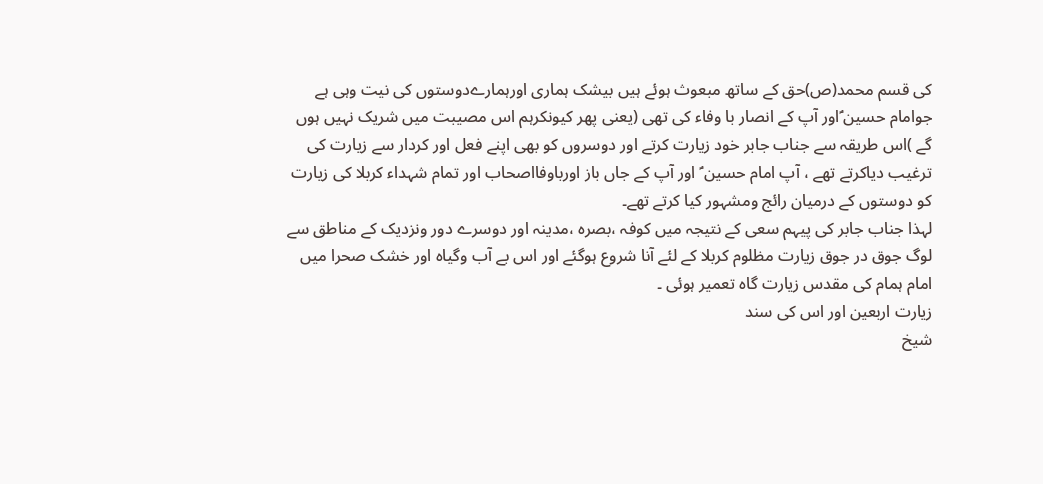کی قسم محمد(ص)حق کے ساتھ مبعوث ہوئے ہیں بیشک ہماری اورہمارےدوستوں کی نیت وہی ہے جوامام حسین ؑاور آپ کے انصار با وفاء کی تھی (یعنی پھر کیونکرہم اس مصیبت میں شریک نہیں ہوں گے )اس طریقہ سے جناب جابر خود زیارت کرتے اور دوسروں کو بھی اپنے فعل اور کردار سے زیارت کی ترغیب دیاکرتے تھے ، آپ امام حسین ؑ اور آپ کے جاں باز اورباوفااصحاب اور تمام شہداء کربلا کی زیارت کو دوستوں کے درمیان رائج ومشہور کیا کرتے تھے۔
لہذا جناب جابر کی پیہم سعی کے نتیجہ میں کوفہ ،بصرہ ،مدینہ اور دوسرے دور ونزدیک کے مناطق سے لوگ جوق در جوق زیارت مظلوم کربلا کے لئے آنا شروع ہوگئے اور اس بے آب وگیاہ اور خشک صحرا میں امام ہمام کی مقدس زیارت گاہ تعمیر ہوئی ۔
زیارت اربعین اور اس کی سند
شیخ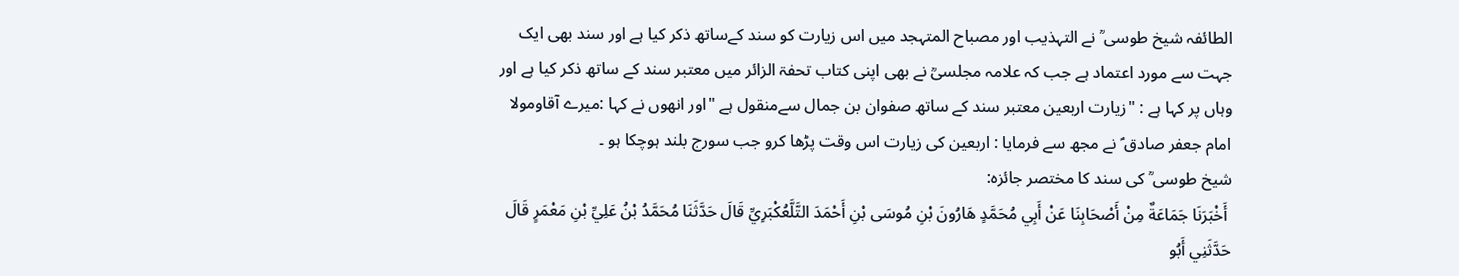الطائفہ شیخ طوسی ؒ نے التہذیب اور مصباح المتہجد میں اس زیارت کو سند کےساتھ ذکر کیا ہے اور سند بھی ایک جہت سے مورد اعتماد ہے جب کہ علامہ مجلسیؒ نے بھی اپنی کتاب تحفۃ الزائر میں معتبر سند کے ساتھ ذکر کیا ہے اور وہاں پر کہا ہے : "زیارت اربعین معتبر سند کے ساتھ صفوان بن جمال سےمنقول ہے "اور انھوں نے کہا :میرے آقاومولا امام جعفر صادق ؑ نے مجھ سے فرمایا : اربعین کی زیارت اس وقت پڑھا کرو جب سورج بلند ہوچکا ہو ۔
شیخ طوسی ؒ کی سند کا مختصر جائزہ:
 أَخْبَرَنَا جَمَاعَةٌ مِنْ أَصْحَابِنَا عَنْ أَبِي مُحَمَّدٍ هَارُونَ بْنِ مُوسَى بْنِ أَحْمَدَ التَّلَّعُكْبَرِيِّ قَالَ حَدَّثَنَا مُحَمَّدُ بْنُ عَلِيِّ بْنِ مَعْمَرٍ قَالَ حَدَّثَنِي أَبُو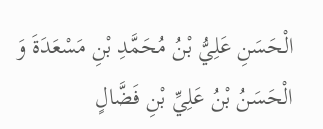الْحَسَنِ عَلِيُّ بْنُ مُحَمَّدِ بْنِ مَسْعَدَةَ وَ الْحَسَنُ بْنُ عَلِيِّ بْنِ فَضَّالٍ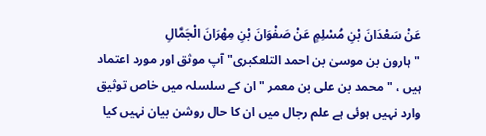عَنْ سَعْدَانَ بْنِ مُسْلِمٍ عَنْ صَفْوَانَ بْنِ مِهْرَانَ الْجَمَّالِ
"ہارون بن موسیٰ بن احمد التلعکبری" آپ موثق اور مورد اعتماد ہیں ، " محمد بن علی بن معمر " ان کے سلسلہ میں خاص توثیق وارد نہیں ہوئی ہے علم رجال میں ان کا حال روشن بیان نہیں کیا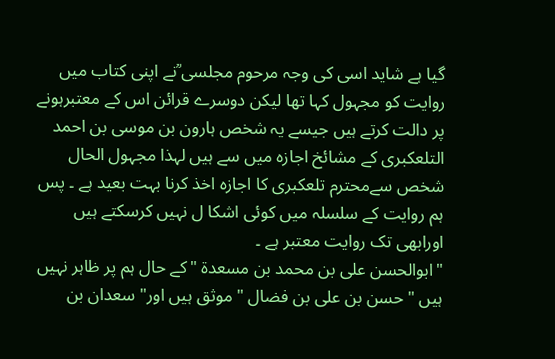گیا ہے شاید اسی کی وجہ مرحوم مجلسی ؒنے اپنی کتاب میں روایت کو مجہول کہا تھا لیکن دوسرے قرائن اس کے معتبرہونے پر دالت کرتے ہیں جیسے یہ شخص ہارون بن موسی بن احمد التلعکبری کے مشائخ اجازہ میں سے ہیں لہذا مجہول الحال شخص سےمحترم تلعکبری کا اجازہ اخذ کرنا بہت بعید ہے ۔ پس ہم روایت کے سلسلہ میں کوئی اشکا ل نہیں کرسکتے ہیں اورابھی تک روایت معتبر ہے ۔
"ابوالحسن علی بن محمد بن مسعدۃ "کے حال ہم پر ظاہر نہیں ہیں " حسن بن علی بن فضال " موثق ہیں اور" سعدان بن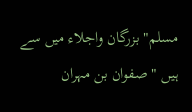مسلم" بزرگان واجلاء میں سے ہیں " صفوان بن مہران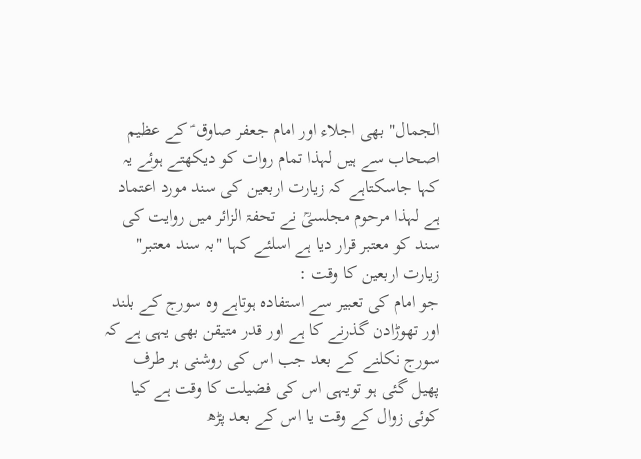الجمال" بھی اجلاء اور امام جعفر صاوق ؑ کے عظیم اصحاب سے ہیں لہذا تمام روات کو دیکھتے ہوئے یہ کہا جاسکتاہے کہ زیارت اربعین کی سند مورد اعتماد ہے لہذا مرحوم مجلسیؒ نے تحفۃ الزائر میں روایت کی سند کو معتبر قرار دیا ہے اسلئے کہا "بہ سند معتبر"
زیارت اربعین کا وقت :
جو امام کی تعبیر سے استفادہ ہوتاہے وہ سورج کے بلند اور تھوڑادن گذرنے کا ہے اور قدر متیقن بھی یہی ہے کہ سورج نکلنے کے بعد جب اس کی روشنی ہر طرف پھیل گئی ہو تویہی اس کی فضیلت کا وقت ہے کیا کوئی زوال کے وقت یا اس کے بعد پڑھ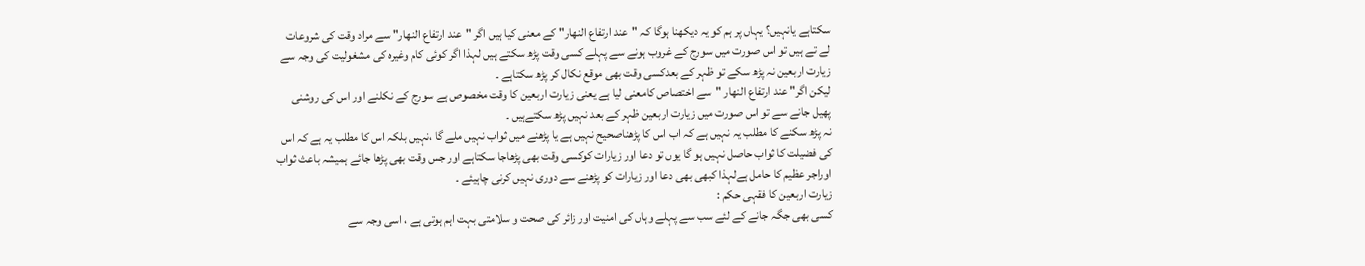سکتاہے یانہیں؟ یہاں پر ہم کو یہ دیکھنا ہوگا کہ "عند ارتفاع النهار" کے معنی کیا ہیں اگر "عند ارتفاع النهار" سے مراد وقت کی شروعات لے تے ہیں تو اس صورت میں سورج کے غروب ہونے سے پہلے کسی وقت پڑھ سکتے ہیں لہذا اگر کوئی کام وغیرہ کی مشغولیت کی وجہ سے زیارت اربعین نہ پڑھ سکے تو ظہر کے بعدکسی وقت بھی موقع نکال کر پڑھ سکتاہے ۔
لیکن اگر" عند ارتفاع النهار "سے اختصاص کامعنی لیا ہے یعنی زیارت اربعین کا وقت مخصوص ہے سورج کے نکلنے اور اس کی روشنی پھیل جانے سے تو اس صورت میں زیارت اربعین ظہر کے بعد نہیں پڑھ سکتےہیں ۔
نہ پڑھ سکنے کا مطلب یہ نہیں ہے کہ اب اس کا پڑھناصحیح نہیں ہے یا پڑھنے میں ثواب نہیں ملے گا ،نہیں بلکہ اس کا مطلب یہ ہے کہ اس کی فضیلت کا ثواب حاصل نہیں ہو گا یوں تو دعا اور زیارات کوکسی وقت بھی پڑھاجا سکتاہے اور جس وقت بھی پڑھا جائے ہمیشہ باعث ثواب اوراجر عظیم کا حامل ہےلہذا کبھی بھی دعا اور زیارات کو پڑھنے سے دوری نہیں کرنی چاہیئے ۔
زیارت اربعین کا فقہی حکم :
کسی بھی جگہ جانے کے لئے سب سے پہلے وہاں کی امنیت اور زائر کی صحت و سلامتی بہت اہم ہوتی ہے ، اسی وجہ سے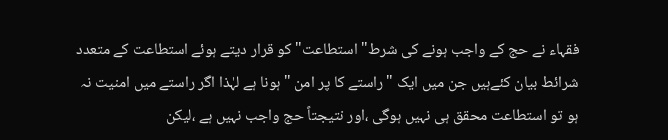فقہاء نے حج کے واجب ہونے کی شرط" استطاعت" کو قرار دیتے ہوئے استطاعت کے متعدد شرائط بیان کئےہیں جن میں ایک "راستے کا پر امن "ہونا ہے لہٰذا اگر راستے میں امنیت نہ ہو تو استطاعت محقق ہی نہیں ہوگی ،اور نتیجتاً حج واجب نہیں ہے ،لیکن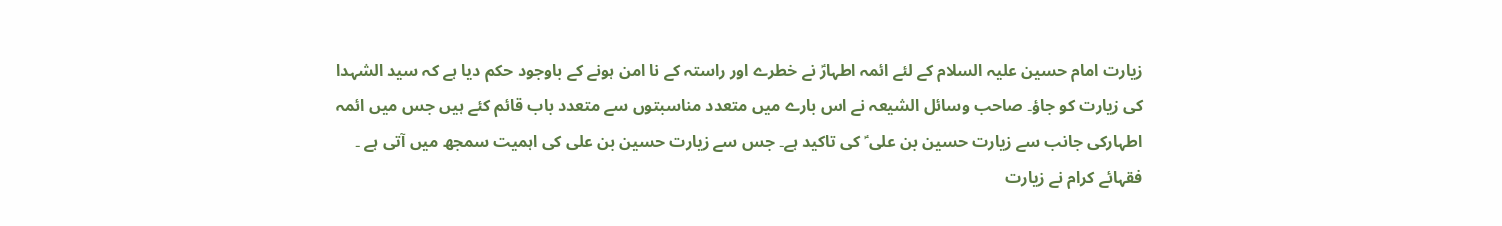زیارت امام حسین علیہ السلام کے لئے ائمہ اطہارؑ نے خطرے اور راستہ کے نا امن ہونے کے باوجود حکم دیا ہے کہ سید الشہدا کی زیارت کو جاؤ۔ صاحب وسائل الشیعہ نے اس بارے میں متعدد مناسبتوں سے متعدد باب قائم کئے ہیں جس میں ائمہ اطہارکی جانب سے زیارت حسین بن علی ؑ کی تاکید ہے۔ جس سے زیارت حسین بن علی کی اہمیت سمجھ میں آتی ہے ۔
فقہائے کرام نے زیارت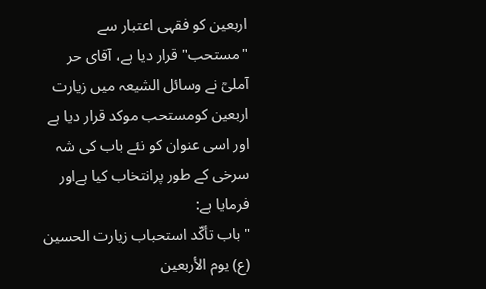اربعین کو فقہی اعتبار سے "مستحب" قرار دیا ہے، آقای حر آملیؒ نے وسائل الشیعہ میں زیارت اربعین کومستحب موکد قرار دیا ہے اور اسی عنوان کو نئے باب کی شہ سرخی کے طور پرانتخاب کیا ہےاور فرمایا ہے:
" باب تأکّد استحباب زیارت الحسین (ع) یوم الأربعین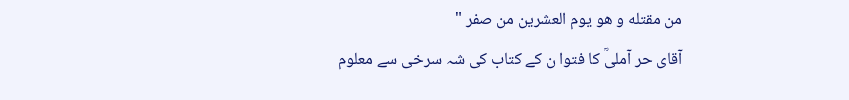من مقتله و هو یوم العشرین من صفر "
آقای حر آملیؒ کا فتوا ن کے کتاب کی شہ سرخی سے معلوم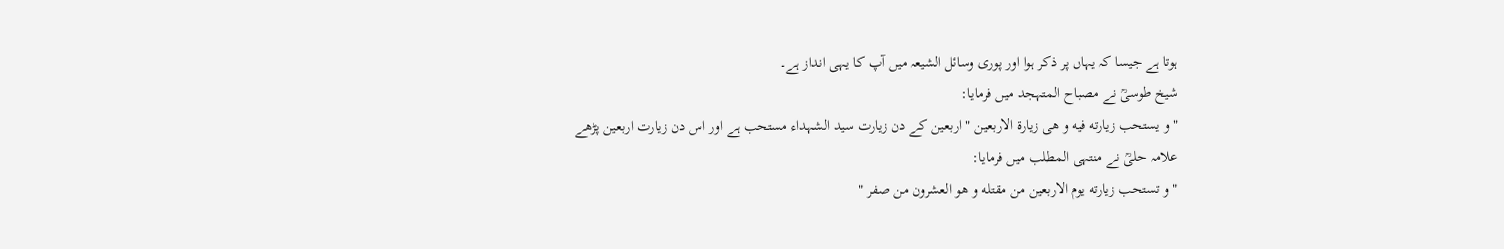ہوتا ہے جیسا کہ یہاں پر ذکر ہوا اور پوری وسائل الشیعہ میں آپ کا یہی انداز ہے۔
شیخ طوسیؒ نے مصباح المتہجد میں فرمایا:
" و یستحب زیارته فیه و هی زيارة الاربعین " اربعین کے دن زیارت سید الشہداء مستحب ہے اور اس دن زیارت اربعین پڑھے
علامہ حلیؒ نے منتہی المطلب میں فرمایا:
" و تستحب زیارته یوم الاربعین من مقتله و هو العشرون من صفر "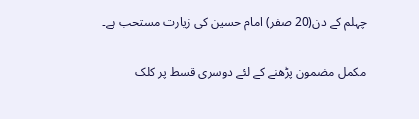چہلم کے دن(20 صفر) امام حسین کی زیارت مستحب ہے۔

مکمل مضمون پڑھنے کے لئے دوسری قسط پر کلک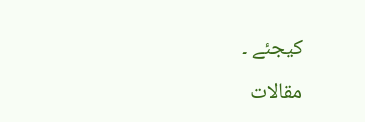کیجئے ۔
مقالات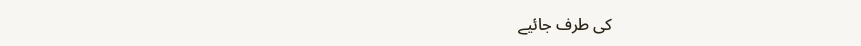کی طرف جائیے